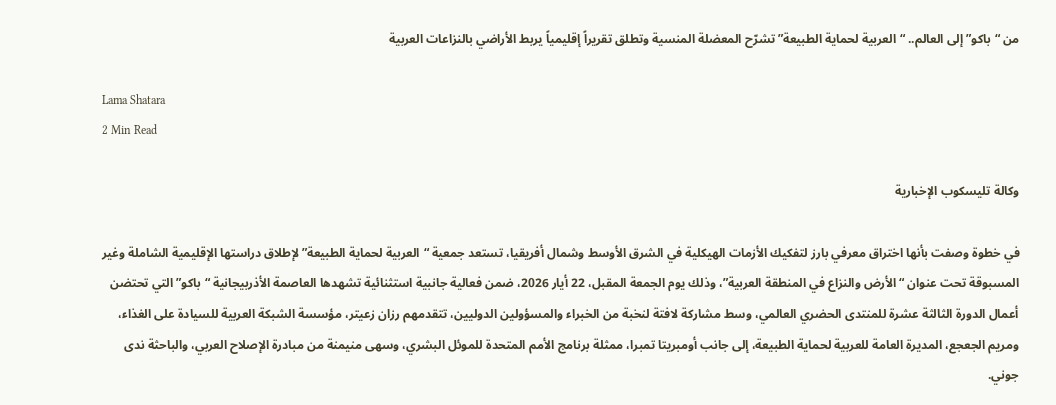من “باكو” إلى العالم.. “العربية لحماية الطبيعة” تشرّح المعضلة المنسية وتطلق تقريراً إقليمياً يربط الأراضي بالنزاعات العربية

Lama Shatara
2 Min Read

وكالة تليسكوب الإخبارية

في خطوة وصفت بأنها اختراق معرفي بارز لتفكيك الأزمات الهيكلية في الشرق الأوسط وشمال أفريقيا، تستعد جمعية “العربية لحماية الطبيعة” لإطلاق دراستها الإقليمية الشاملة وغير المسبوقة تحت عنوان “الأرض والنزاع في المنطقة العربية”، وذلك يوم الجمعة المقبل، 22 أيار 2026، ضمن فعالية جانبية استثنائية تشهدها العاصمة الأذربيجانية “باكو” التي تحتضن أعمال الدورة الثالثة عشرة للمنتدى الحضري العالمي، وسط مشاركة لافتة لنخبة من الخبراء والمسؤولين الدوليين، تتقدمهم رزان زعيتر، مؤسسة الشبكة العربية للسيادة على الغذاء، ومريم الجعجع، المديرة العامة للعربية لحماية الطبيعة، إلى جانب أومبريتا تمبرا، ممثلة برنامج الأمم المتحدة للموئل البشري، وسهى منيمنة من مبادرة الإصلاح العربي، والباحثة ندى جوني.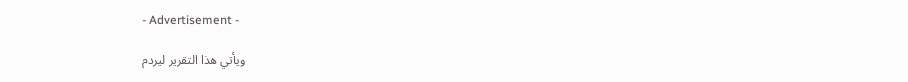- Advertisement -

ويأتي هذا التقرير ليردم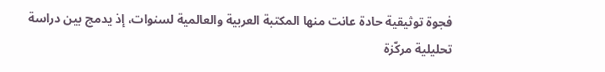فجوة توثيقية حادة عانت منها المكتبة العربية والعالمية لسنوات، إذ يدمج بين دراسة تحليلية مركّزة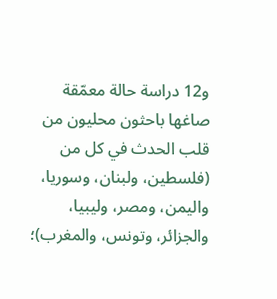و12 دراسة حالة معمّقة صاغها باحثون محليون من قلب الحدث في كل من (فلسطين، ولبنان، وسوريا، واليمن، ومصر، وليبيا، والجزائر، وتونس، والمغرب)؛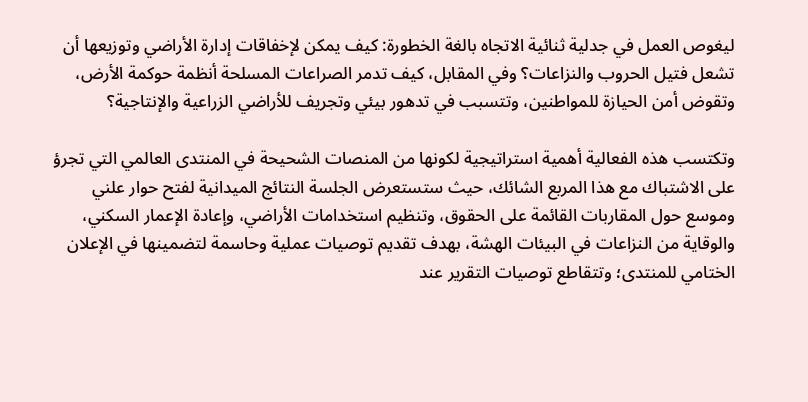ليغوص العمل في جدلية ثنائية الاتجاه بالغة الخطورة: كيف يمكن لإخفاقات إدارة الأراضي وتوزيعها أن تشعل فتيل الحروب والنزاعات؟ وفي المقابل، كيف تدمر الصراعات المسلحة أنظمة حوكمة الأرض، وتقوض أمن الحيازة للمواطنين، وتتسبب في تدهور بيئي وتجريف للأراضي الزراعية والإنتاجية؟

وتكتسب هذه الفعالية أهمية استراتيجية لكونها من المنصات الشحيحة في المنتدى العالمي التي تجرؤ على الاشتباك مع هذا المربع الشائك، حيث ستستعرض الجلسة النتائج الميدانية لفتح حوار علني وموسع حول المقاربات القائمة على الحقوق، وتنظيم استخدامات الأراضي، وإعادة الإعمار السكني، والوقاية من النزاعات في البيئات الهشة، بهدف تقديم توصيات عملية وحاسمة لتضمينها في الإعلان الختامي للمنتدى؛ وتتقاطع توصيات التقرير عند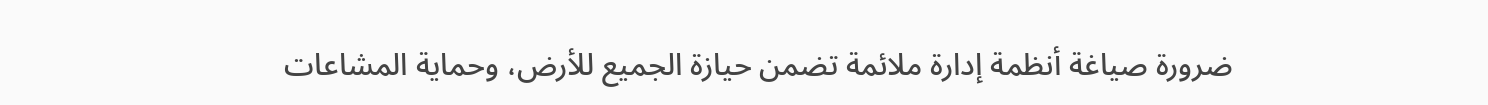ضرورة صياغة أنظمة إدارة ملائمة تضمن حيازة الجميع للأرض، وحماية المشاعات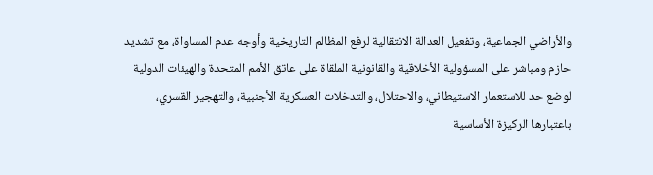والأراضي الجماعية، وتفعيل العدالة الانتقالية لرفع المظالم التاريخية وأوجه عدم المساواة، مع تشديد حازم ومباشر على المسؤولية الأخلاقية والقانونية الملقاة على عاتق الأمم المتحدة والهيئات الدولية لوضع حد للاستعمار الاستيطاني، والاحتلال، والتدخلات العسكرية الأجنبية، والتهجير القسري، باعتبارها الركيزة الأساسية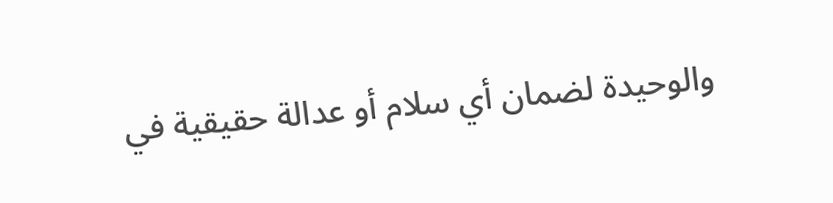والوحيدة لضمان أي سلام أو عدالة حقيقية في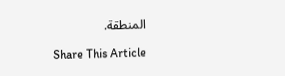المنطقة.

Share This Article